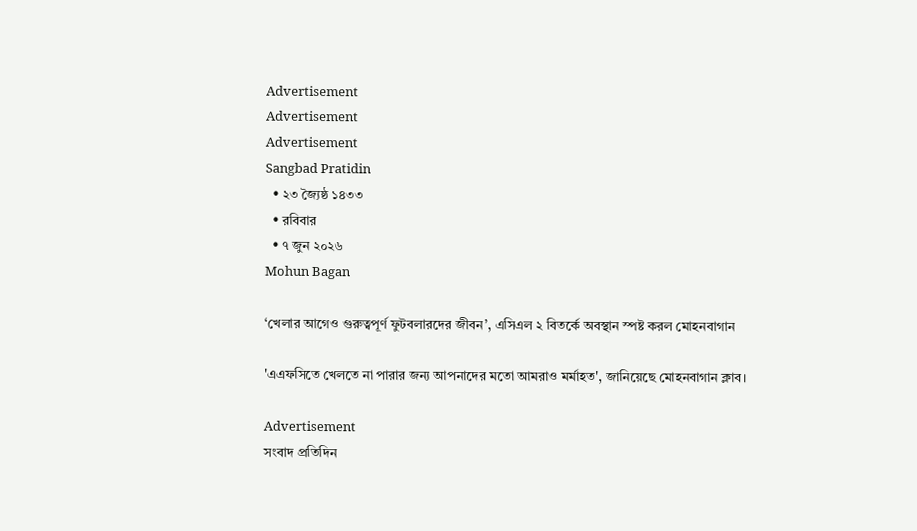Advertisement
Advertisement
Advertisement
Sangbad Pratidin
  • ২৩ জ্যৈষ্ঠ ১৪৩৩
  • রবিবার
  • ৭ জুন ২০২৬
Mohun Bagan

‘খেলার আগেও গুরুত্বপূর্ণ ফুটবলারদের জীবন’, এসিএল ২ বিতর্কে অবস্থান স্পষ্ট করল মোহনবাগান

'এএফসিতে খেলতে না পারার জন্য আপনাদের মতো আমরাও মর্মাহত', জানিয়েছে মোহনবাগান ক্লাব।

Advertisement
সংবাদ প্রতিদিন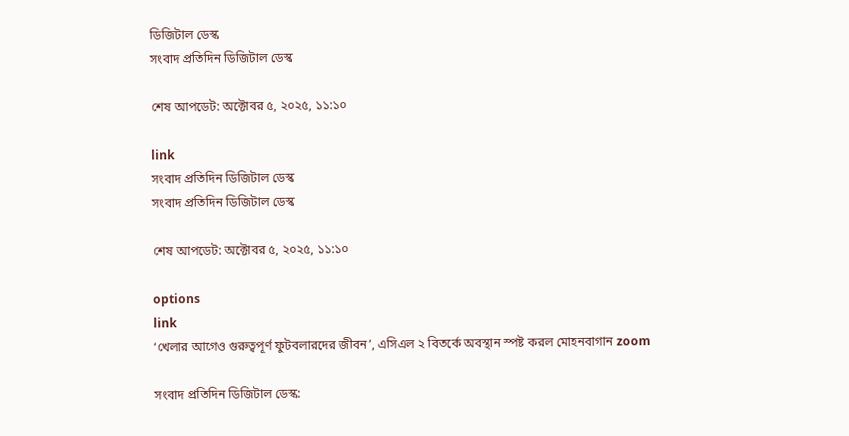ডিজিটাল ডেস্ক
সংবাদ প্রতিদিন ডিজিটাল ডেস্ক

শেষ আপডেট: অক্টোবর ৫, ২০২৫, ১১:১০

link
সংবাদ প্রতিদিন ডিজিটাল ডেস্ক
সংবাদ প্রতিদিন ডিজিটাল ডেস্ক

শেষ আপডেট: অক্টোবর ৫, ২০২৫, ১১:১০

options
link
‘খেলার আগেও গুরুত্বপূর্ণ ফুটবলারদের জীবন’, এসিএল ২ বিতর্কে অবস্থান স্পষ্ট করল মোহনবাগান zoom

সংবাদ প্রতিদিন ডিজিটাল ডেস্ক: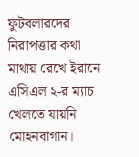ফুটবলারদের নিরাপত্তার কথা মাথায় রেখে ইরানে এসিএল ২-র ম্যাচ খেলতে যায়নি মোহনবাগান।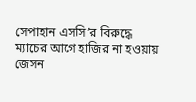সেপাহান এসসি’র বিরুদ্ধে ম্যাচের আগে হাজির না হওয়ায় জেসন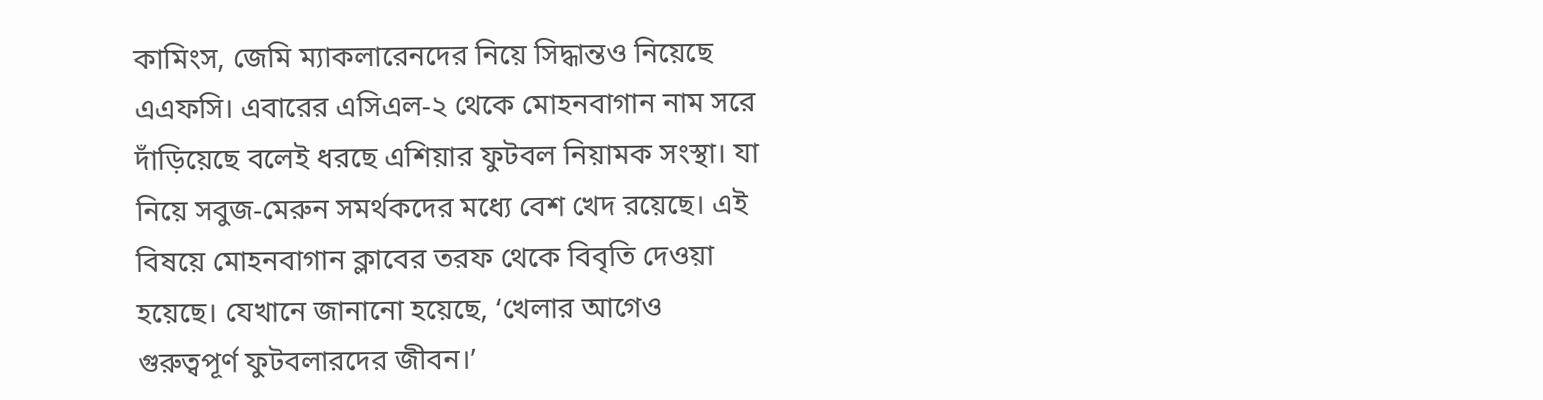কামিংস, জেমি ম্যাকলারেনদের নিয়ে সিদ্ধান্তও নিয়েছে এএফসি। এবারের এসিএল-২ থেকে মোহনবাগান নাম সরে দাঁড়িয়েছে বলেই ধরছে এশিয়ার ফুটবল নিয়ামক সংস্থা। যা নিয়ে সবুজ-মেরুন সমর্থকদের মধ্যে বেশ খেদ রয়েছে। এই বিষয়ে মোহনবাগান ক্লাবের তরফ থেকে বিবৃতি দেওয়া হয়েছে। যেখানে জানানো হয়েছে, ‘খেলার আগেও গুরুত্বপূর্ণ ফুটবলারদের জীবন।’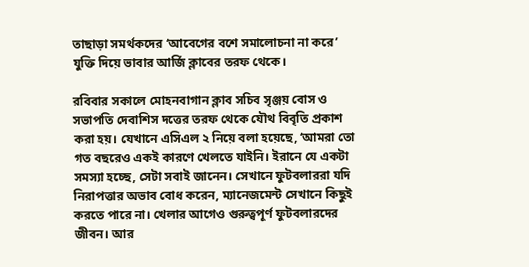তাছাড়া সমর্থকদের ‘আবেগের বশে সমালোচনা না করে’ যুক্তি দিয়ে ভাবার আর্জি ক্লাবের তরফ থেকে।

রবিবার সকালে মোহনবাগান ক্লাব সচিব সৃঞ্জয় বোস ও সভাপতি দেবাশিস দত্তের তরফ থেকে যৌথ বিবৃতি প্রকাশ করা হয়। যেখানে এসিএল ২ নিয়ে বলা হয়েছে, ‘আমরা তো গত বছরেও একই কারণে খেলতে যাইনি। ইরানে যে একটা সমস্যা হচ্ছে, সেটা সবাই জানেন। সেখানে ফুটবলাররা যদি নিরাপত্তার অভাব বোধ করেন, ম্যানেজমেন্ট সেখানে কিছুই করতে পারে না। খেলার আগেও গুরুত্বপূর্ণ ফুটবলারদের জীবন। আর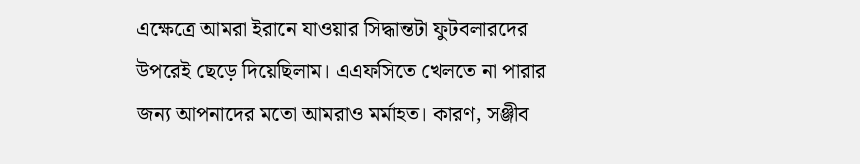এক্ষেত্রে আমরা ইরানে যাওয়ার সিদ্ধান্তটা ফুটবলারদের উপরেই ছেড়ে দিয়েছিলাম। এএফসিতে খেলতে না পারার জন্য আপনাদের মতো আমরাও মর্মাহত। কারণ, সঞ্জীব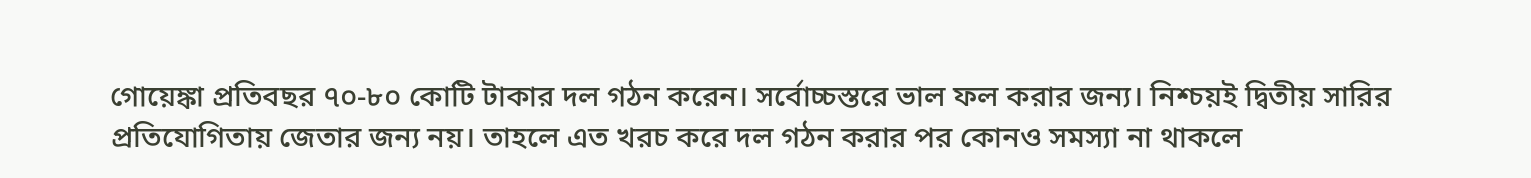গোয়েঙ্কা প্রতিবছর ৭০-৮০ কোটি টাকার দল গঠন করেন। সর্বোচ্চস্তরে ভাল ফল করার জন্য। নিশ্চয়ই দ্বিতীয় সারির প্রতিযোগিতায় জেতার জন্য নয়। তাহলে এত খরচ করে দল গঠন করার পর কোনও সমস্যা না থাকলে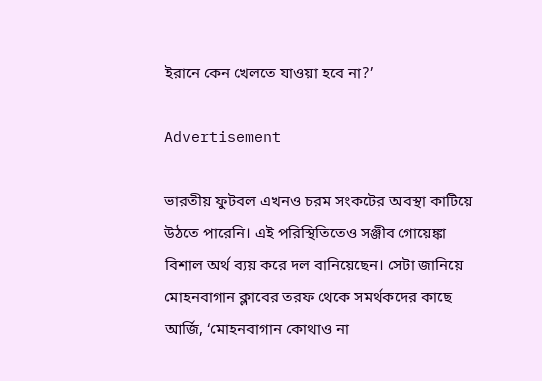ইরানে কেন খেলতে যাওয়া হবে না?’

Advertisement

ভারতীয় ফুটবল এখনও চরম সংকটের অবস্থা কাটিয়ে উঠতে পারেনি। এই পরিস্থিতিতেও সঞ্জীব গোয়েঙ্কা বিশাল অর্থ ব্যয় করে দল বানিয়েছেন। সেটা জানিয়ে মোহনবাগান ক্লাবের তরফ থেকে সমর্থকদের কাছে আর্জি, ‘মোহনবাগান কোথাও না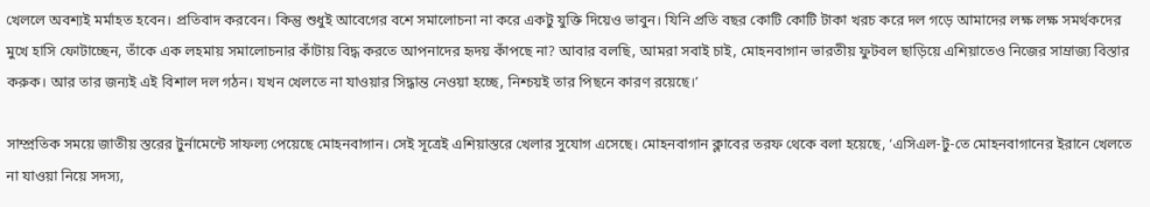খেললে অবশ্যই মর্মাহত হবেন। প্রতিবাদ করবেন। কিন্তু শুধুই আবেগের বশে সমালোচনা না করে একটু যুক্তি দিয়েও ভাবুন। যিনি প্রতি বছর কোটি কোটি টাকা খরচ করে দল গড়ে আমাদের লক্ষ লক্ষ সমর্থকদের মুখে হাসি ফোটাচ্ছেন, তাঁকে এক লহমায় সমালোচনার কাঁটায় বিদ্ধ করতে আপনাদের হৃদয় কাঁপছে না? আবার বলছি, আমরা সবাই চাই, মোহনবাগান ভারতীয় ফুটবল ছাড়িয়ে এশিয়াতেও নিজের সাম্রাজ্য বিস্তার করুক। আর তার জন্যই এই বিশাল দল গঠন। যখন খেলতে না যাওয়ার সিদ্ধান্ত নেওয়া হচ্ছে, নিশ্চয়ই তার পিছনে কারণ রয়েছে।’

সাম্প্রতিক সময়ে জাতীয় স্তরের টুর্নামেন্টে সাফল্য পেয়েছে মোহনবাগান। সেই সূত্রেই এশিয়াস্তরে খেলার সুযোগ এসেছে। মোহনবাগান ক্লাবের তরফ থেকে বলা হয়েছে, ‘এসিএল-টু-তে মোহনবাগানের ইরানে খেলতে না যাওয়া নিয়ে সদস্য,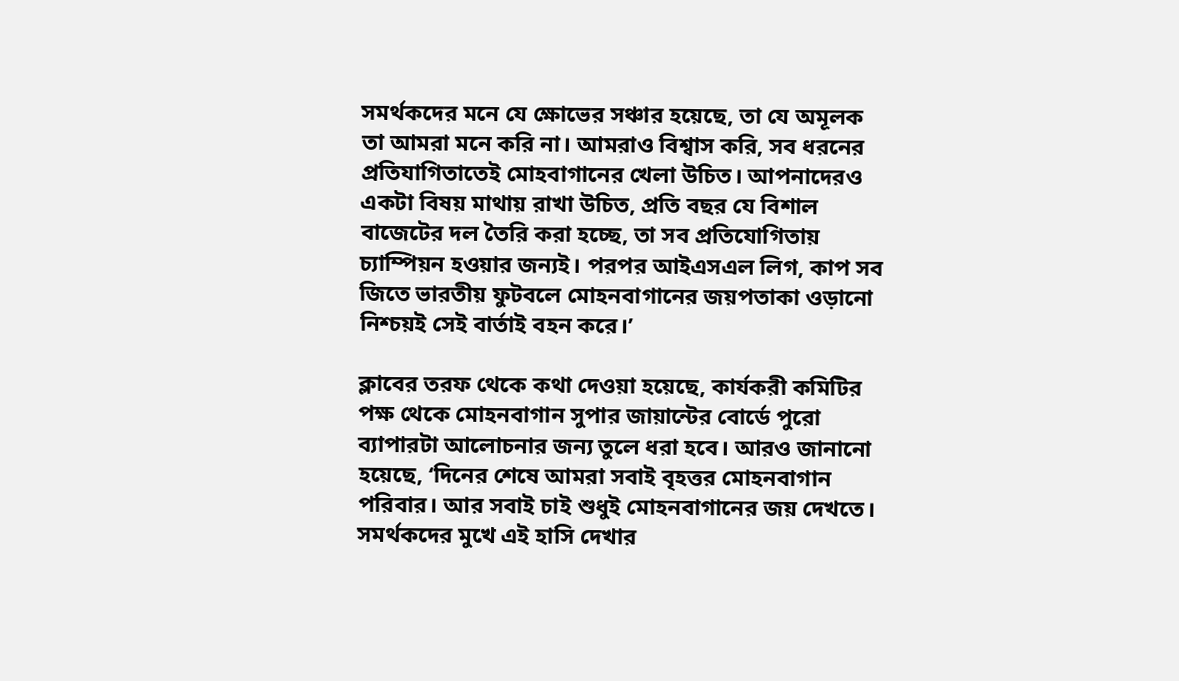সমর্থকদের মনে যে ক্ষোভের সঞ্চার হয়েছে, তা যে অমূলক তা আমরা মনে করি না। আমরাও বিশ্বাস করি, সব ধরনের প্রতিযাগিতাতেই মোহবাগানের খেলা উচিত। আপনাদেরও একটা বিষয় মাথায় রাখা উচিত, প্রতি বছর যে বিশাল বাজেটের দল তৈরি করা হচ্ছে, তা সব প্রতিযোগিতায় চ্যাম্পিয়ন হওয়ার জন্যই। পরপর আইএসএল লিগ, কাপ সব জিতে ভারতীয় ফুটবলে মোহনবাগানের জয়পতাকা ওড়ানো নিশ্চয়ই সেই বার্তাই বহন করে।’

ক্লাবের তরফ থেকে কথা দেওয়া হয়েছে, কার্যকরী কমিটির পক্ষ থেকে মোহনবাগান সুপার জায়ান্টের বোর্ডে পুরো ব্যাপারটা আলোচনার জন্য তুলে ধরা হবে। আরও জানানো হয়েছে, ‘দিনের শেষে আমরা সবাই বৃহত্তর মোহনবাগান পরিবার। আর সবাই চাই শুধুই মোহনবাগানের জয় দেখতে। সমর্থকদের মুখে এই হাসি দেখার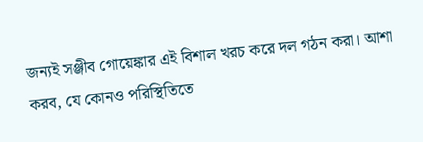জন্যই সঞ্জীব গোয়েঙ্কার এই বিশাল খরচ করে দল গঠন করা। আশা করব, যে কোনও পরিস্থিতিতে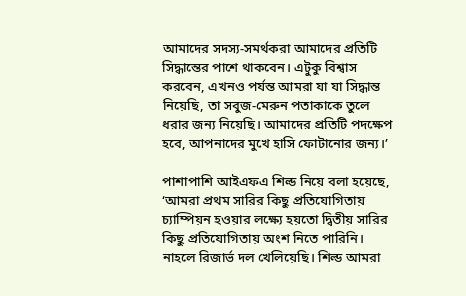আমাদের সদস্য-সমর্থকরা আমাদের প্রতিটি সিদ্ধান্তের পাশে থাকবেন। এটুকু বিশ্বাস করবেন, এখনও পর্যন্ত আমরা যা যা সিদ্ধান্ত নিয়েছি, তা সবুজ-মেরুন পতাকাকে তুলে ধরার জন্য নিয়েছি। আমাদের প্রতিটি পদক্ষেপ হবে, আপনাদের মুখে হাসি ফোটানোর জন্য।’

পাশাপাশি আইএফএ শিল্ড নিয়ে বলা হয়েছে, ‘আমরা প্রথম সারির কিছু প্রতিযোগিতায় চ্যাম্পিয়ন হওয়ার লক্ষ্যে হয়তো দ্বিতীয় সারির কিছু প্রতিযোগিতায় অংশ নিতে পারিনি। নাহলে রিজার্ভ দল খেলিয়েছি। শিল্ড আমরা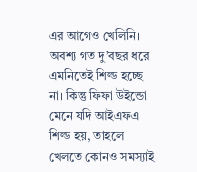এর আগেও খেলিনি। অবশ্য গত দু’বছর ধরে এমনিতেই শিল্ড হচ্ছে না। কিন্তু ফিফা উইন্ডো মেনে যদি আইএফএ শিল্ড হয়, তাহলে খেলতে কোনও সমস্যাই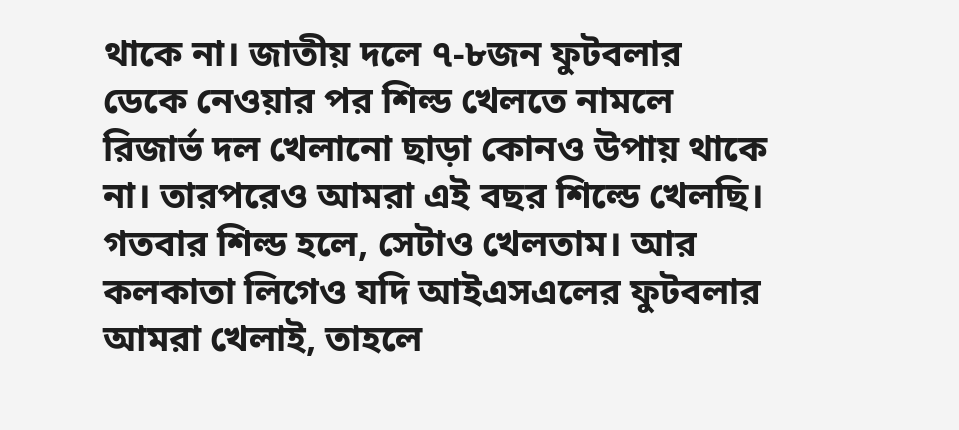থাকে না। জাতীয় দলে ৭-৮জন ফুটবলার ডেকে নেওয়ার পর শিল্ড খেলতে নামলে রিজার্ভ দল খেলানো ছাড়া কোনও উপায় থাকে না। তারপরেও আমরা এই বছর শিল্ডে খেলছি। গতবার শিল্ড হলে, সেটাও খেলতাম। আর কলকাতা লিগেও যদি আইএসএলের ফুটবলার আমরা খেলাই, তাহলে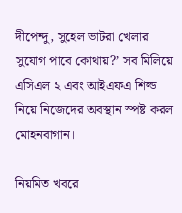দীপেন্দু, সুহেল ভাটরা খেলার সুযোগ পাবে কোথায়?’ সব মিলিয়ে এসিএল ২ এবং আইএফএ শিল্ড নিয়ে নিজেদের অবস্থান স্পষ্ট করল মোহনবাগান।

নিয়মিত খবরে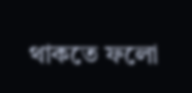থাকতে ফলো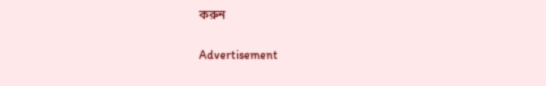করুন

Advertisement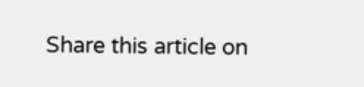Share this article on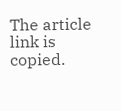The article link is copied.